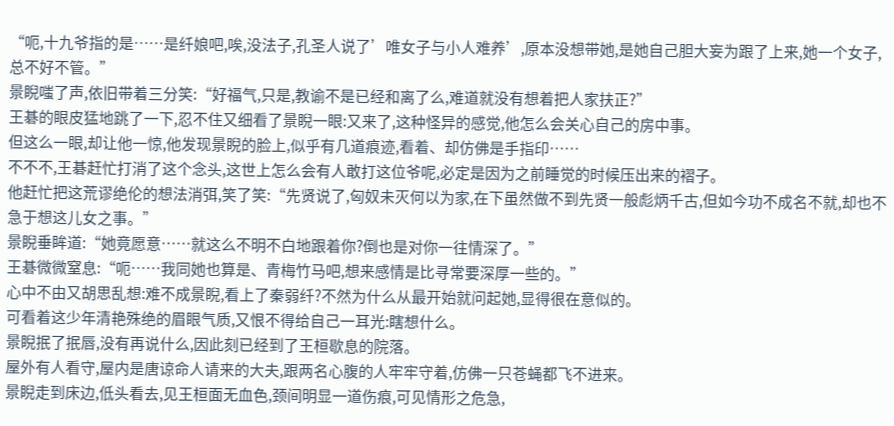“呃,十九爷指的是……是纤娘吧,唉,没法子,孔圣人说了’唯女子与小人难养’,原本没想带她,是她自己胆大妄为跟了上来,她一个女子,总不好不管。”
景睨嗤了声,依旧带着三分笑:“好福气,只是,教谕不是已经和离了么,难道就没有想着把人家扶正?”
王碁的眼皮猛地跳了一下,忍不住又细看了景睨一眼:又来了,这种怪异的感觉,他怎么会关心自己的房中事。
但这么一眼,却让他一惊,他发现景睨的脸上,似乎有几道痕迹,看着、却仿佛是手指印……
不不不,王碁赶忙打消了这个念头,这世上怎么会有人敢打这位爷呢,必定是因为之前睡觉的时候压出来的褶子。
他赶忙把这荒谬绝伦的想法消弭,笑了笑:“先贤说了,匈奴未灭何以为家,在下虽然做不到先贤一般彪炳千古,但如今功不成名不就,却也不急于想这儿女之事。”
景睨垂眸道:“她竟愿意……就这么不明不白地跟着你?倒也是对你一往情深了。”
王碁微微窒息:“呃……我同她也算是、青梅竹马吧,想来感情是比寻常要深厚一些的。”
心中不由又胡思乱想:难不成景睨,看上了秦弱纤?不然为什么从最开始就问起她,显得很在意似的。
可看着这少年清艳殊绝的眉眼气质,又恨不得给自己一耳光:瞎想什么。
景睨抿了抿唇,没有再说什么,因此刻已经到了王桓歇息的院落。
屋外有人看守,屋内是唐谅命人请来的大夫,跟两名心腹的人牢牢守着,仿佛一只苍蝇都飞不进来。
景睨走到床边,低头看去,见王桓面无血色,颈间明显一道伤痕,可见情形之危急,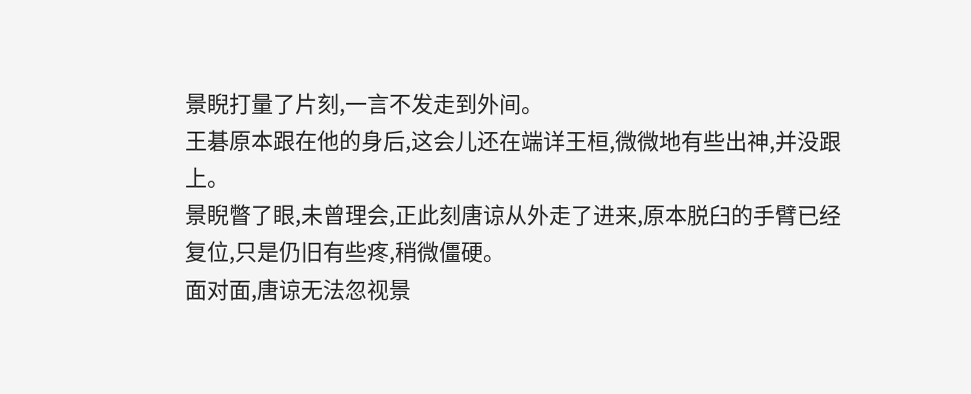景睨打量了片刻,一言不发走到外间。
王碁原本跟在他的身后,这会儿还在端详王桓,微微地有些出神,并没跟上。
景睨瞥了眼,未曾理会,正此刻唐谅从外走了进来,原本脱臼的手臂已经复位,只是仍旧有些疼,稍微僵硬。
面对面,唐谅无法忽视景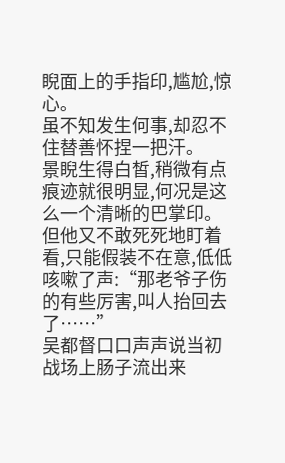睨面上的手指印,尴尬,惊心。
虽不知发生何事,却忍不住替善怀捏一把汗。
景睨生得白皙,稍微有点痕迹就很明显,何况是这么一个清晰的巴掌印。
但他又不敢死死地盯着看,只能假装不在意,低低咳嗽了声:“那老爷子伤的有些厉害,叫人抬回去了……”
吴都督口口声声说当初战场上肠子流出来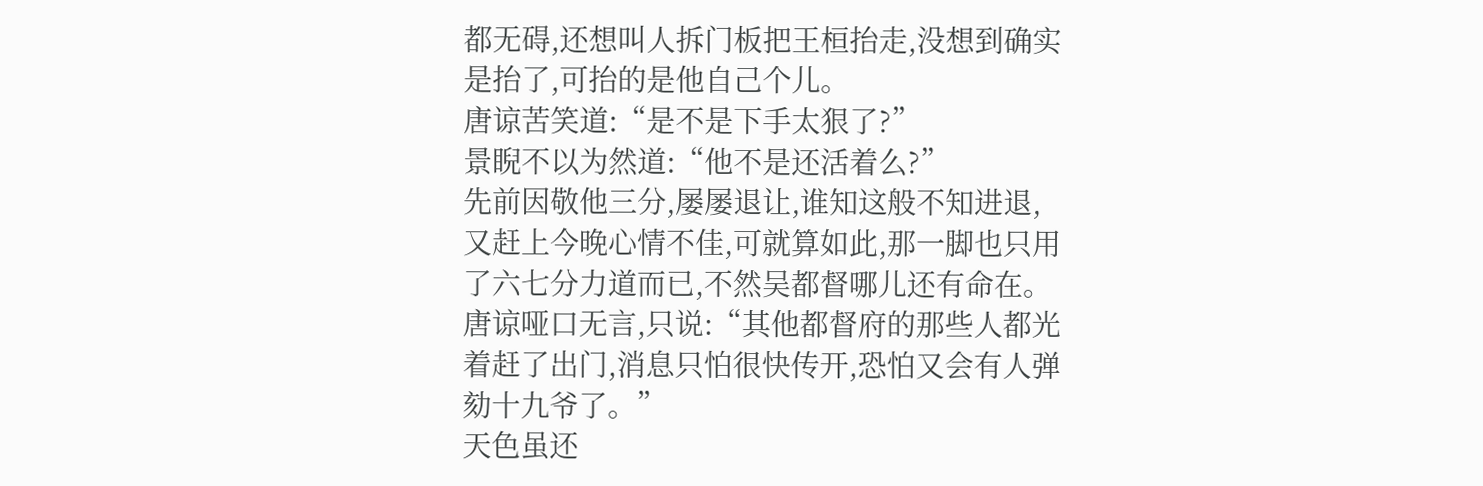都无碍,还想叫人拆门板把王桓抬走,没想到确实是抬了,可抬的是他自己个儿。
唐谅苦笑道:“是不是下手太狠了?”
景睨不以为然道:“他不是还活着么?”
先前因敬他三分,屡屡退让,谁知这般不知进退,又赶上今晚心情不佳,可就算如此,那一脚也只用了六七分力道而已,不然吴都督哪儿还有命在。
唐谅哑口无言,只说:“其他都督府的那些人都光着赶了出门,消息只怕很快传开,恐怕又会有人弹劾十九爷了。”
天色虽还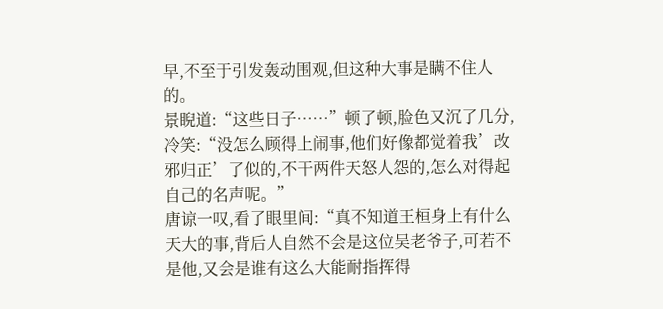早,不至于引发轰动围观,但这种大事是瞒不住人的。
景睨道:“这些日子……”顿了顿,脸色又沉了几分,冷笑:“没怎么顾得上闹事,他们好像都觉着我’改邪归正’了似的,不干两件天怒人怨的,怎么对得起自己的名声呢。”
唐谅一叹,看了眼里间:“真不知道王桓身上有什么天大的事,背后人自然不会是这位吴老爷子,可若不是他,又会是谁有这么大能耐指挥得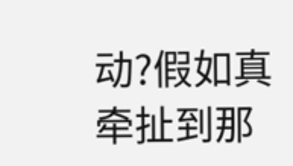动?假如真牵扯到那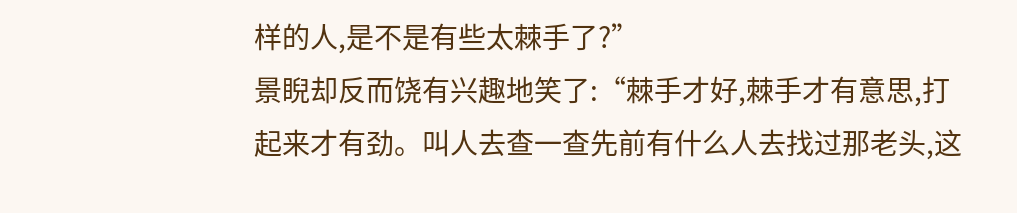样的人,是不是有些太棘手了?”
景睨却反而饶有兴趣地笑了:“棘手才好,棘手才有意思,打起来才有劲。叫人去查一查先前有什么人去找过那老头,这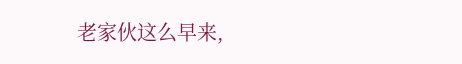老家伙这么早来,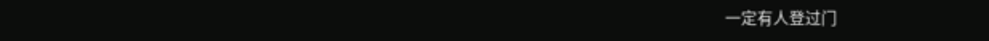一定有人登过门